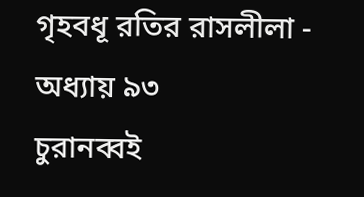গৃহবধূ রতির রাসলীলা - অধ্যায় ৯৩
চুরানব্বই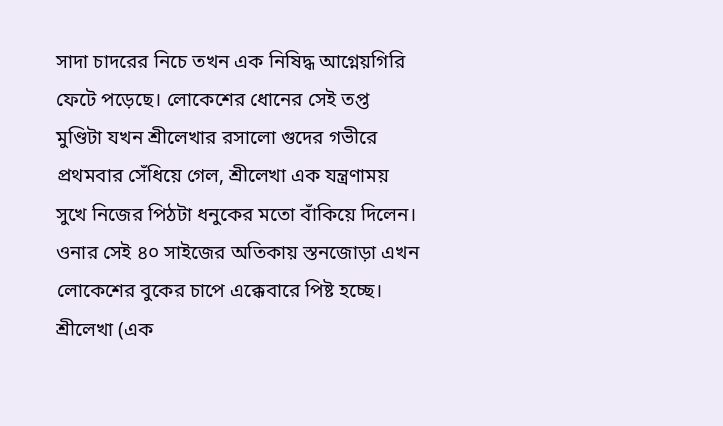সাদা চাদরের নিচে তখন এক নিষিদ্ধ আগ্নেয়গিরি ফেটে পড়েছে। লোকেশের ধোনের সেই তপ্ত মুণ্ডিটা যখন শ্রীলেখার রসালো গুদের গভীরে প্রথমবার সেঁধিয়ে গেল, শ্রীলেখা এক যন্ত্রণাময় সুখে নিজের পিঠটা ধনুকের মতো বাঁকিয়ে দিলেন। ওনার সেই ৪০ সাইজের অতিকায় স্তনজোড়া এখন লোকেশের বুকের চাপে এক্কেবারে পিষ্ট হচ্ছে।
শ্রীলেখা (এক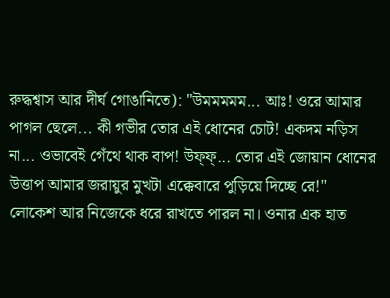রুদ্ধশ্বাস আর দীর্ঘ গোঙানিতে): "উমমমমম... আঃ! ওরে আমার পাগল ছেলে... কী গভীর তোর এই ধোনের চোট! একদম নড়িস না... ওভাবেই গেঁথে থাক বাপ! উফ্ফ্... তোর এই জোয়ান ধোনের উত্তাপ আমার জরায়ুর মুখটা এক্কেবারে পুড়িয়ে দিচ্ছে রে!"
লোকেশ আর নিজেকে ধরে রাখতে পারল না। ওনার এক হাত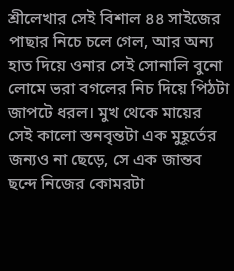শ্রীলেখার সেই বিশাল ৪৪ সাইজের পাছার নিচে চলে গেল, আর অন্য হাত দিয়ে ওনার সেই সোনালি বুনো লোমে ভরা বগলের নিচ দিয়ে পিঠটা জাপটে ধরল। মুখ থেকে মায়ের সেই কালো স্তনবৃন্তটা এক মুহূর্তের জন্যও না ছেড়ে, সে এক জান্তব ছন্দে নিজের কোমরটা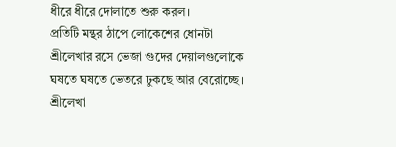ধীরে ধীরে দোলাতে শুরু করল।
প্রতিটি মন্থর ঠাপে লোকেশের ধোনটা শ্রীলেখার রসে ভেজা গুদের দেয়ালগুলোকে ঘষতে ঘষতে ভেতরে ঢুকছে আর বেরোচ্ছে। শ্রীলেখা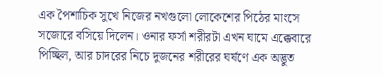এক পৈশাচিক সুখে নিজের নখগুলো লোকেশের পিঠের মাংসে সজোরে বসিয়ে দিলেন। ওনার ফর্সা শরীরটা এখন ঘামে এক্কেবারে পিচ্ছিল, আর চাদরের নিচে দুজনের শরীরের ঘর্ষণে এক অদ্ভুত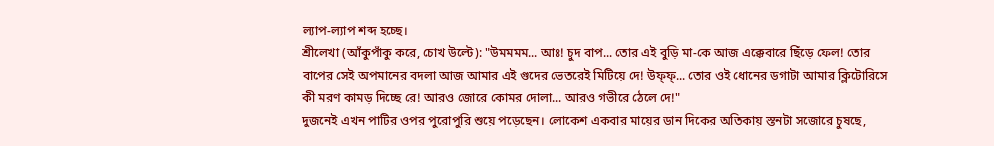ল্যাপ-ল্যাপ শব্দ হচ্ছে।
শ্রীলেখা (আঁকুপাঁকু করে, চোখ উল্টে): "উমমমম... আঃ! চুদ বাপ... তোর এই বুড়ি মা-কে আজ এক্কেবারে ছিঁড়ে ফেল! তোর বাপের সেই অপমানের বদলা আজ আমার এই গুদের ভেতরেই মিটিয়ে দে! উফ্ফ্... তোর ওই ধোনের ডগাটা আমার ক্লিটোরিসে কী মরণ কামড় দিচ্ছে রে! আরও জোরে কোমর দোলা... আরও গভীরে ঠেলে দে!"
দুজনেই এখন পাটির ওপর পুরোপুরি শুয়ে পড়েছেন। লোকেশ একবার মায়ের ডান দিকের অতিকায় স্তনটা সজোরে চুষছে,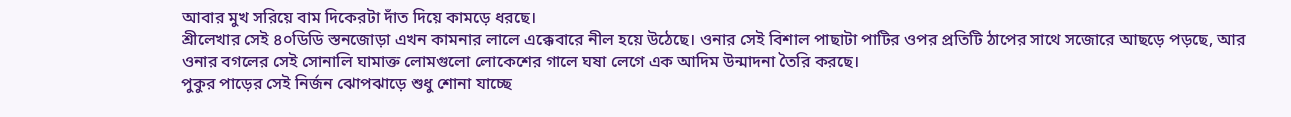আবার মুখ সরিয়ে বাম দিকেরটা দাঁত দিয়ে কামড়ে ধরছে।
শ্রীলেখার সেই ৪০ডিডি স্তনজোড়া এখন কামনার লালে এক্কেবারে নীল হয়ে উঠেছে। ওনার সেই বিশাল পাছাটা পাটির ওপর প্রতিটি ঠাপের সাথে সজোরে আছড়ে পড়ছে, আর ওনার বগলের সেই সোনালি ঘামাক্ত লোমগুলো লোকেশের গালে ঘষা লেগে এক আদিম উন্মাদনা তৈরি করছে।
পুকুর পাড়ের সেই নির্জন ঝোপঝাড়ে শুধু শোনা যাচ্ছে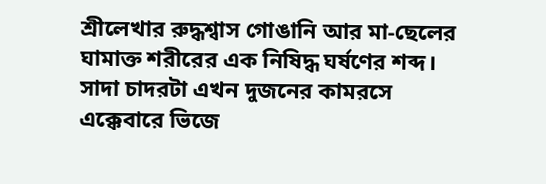শ্রীলেখার রুদ্ধশ্বাস গোঙানি আর মা-ছেলের ঘামাক্ত শরীরের এক নিষিদ্ধ ঘর্ষণের শব্দ। সাদা চাদরটা এখন দুজনের কামরসে এক্কেবারে ভিজে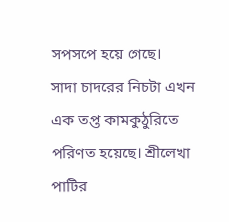সপসপে হয়ে গেছে।
সাদা চাদরের নিচটা এখন এক তপ্ত কামকুঠুরিতে পরিণত হয়েছে। শ্রীলেখা পাটির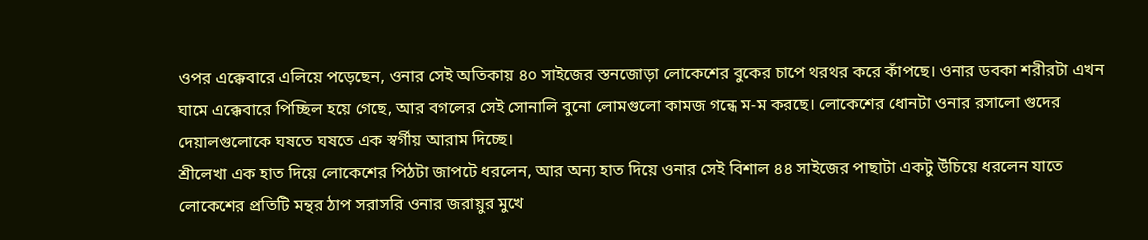ওপর এক্কেবারে এলিয়ে পড়েছেন, ওনার সেই অতিকায় ৪০ সাইজের স্তনজোড়া লোকেশের বুকের চাপে থরথর করে কাঁপছে। ওনার ডবকা শরীরটা এখন ঘামে এক্কেবারে পিচ্ছিল হয়ে গেছে, আর বগলের সেই সোনালি বুনো লোমগুলো কামজ গন্ধে ম-ম করছে। লোকেশের ধোনটা ওনার রসালো গুদের দেয়ালগুলোকে ঘষতে ঘষতে এক স্বর্গীয় আরাম দিচ্ছে।
শ্রীলেখা এক হাত দিয়ে লোকেশের পিঠটা জাপটে ধরলেন, আর অন্য হাত দিয়ে ওনার সেই বিশাল ৪৪ সাইজের পাছাটা একটু উঁচিয়ে ধরলেন যাতে লোকেশের প্রতিটি মন্থর ঠাপ সরাসরি ওনার জরায়ুর মুখে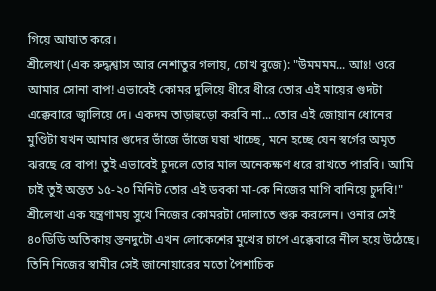গিয়ে আঘাত করে।
শ্রীলেখা (এক রুদ্ধশ্বাস আর নেশাতুর গলায়, চোখ বুজে): "উমমমম... আঃ! ওরে আমার সোনা বাপ! এভাবেই কোমর দুলিয়ে ধীরে ধীরে তোর এই মায়ের গুদটা এক্কেবারে জ্বালিয়ে দে। একদম তাড়াহুড়ো করবি না... তোর এই জোয়ান ধোনের মুণ্ডিটা যখন আমার গুদের ভাঁজে ভাঁজে ঘষা খাচ্ছে, মনে হচ্ছে যেন স্বর্গের অমৃত ঝরছে রে বাপ! তুই এভাবেই চুদলে তোর মাল অনেকক্ষণ ধরে রাখতে পারবি। আমি চাই তুই অন্তত ১৫-২০ মিনিট তোর এই ডবকা মা-কে নিজের মাগি বানিয়ে চুদবি!"
শ্রীলেখা এক যন্ত্রণাময় সুখে নিজের কোমরটা দোলাতে শুরু করলেন। ওনার সেই ৪০ডিডি অতিকায় স্তনদুটো এখন লোকেশের মুখের চাপে এক্কেবারে নীল হয়ে উঠেছে। তিনি নিজের স্বামীর সেই জানোয়ারের মতো পৈশাচিক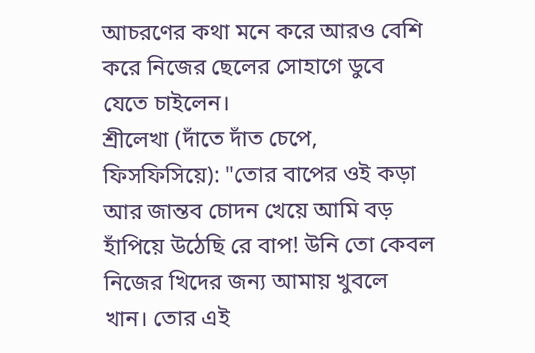আচরণের কথা মনে করে আরও বেশি করে নিজের ছেলের সোহাগে ডুবে যেতে চাইলেন।
শ্রীলেখা (দাঁতে দাঁত চেপে, ফিসফিসিয়ে): "তোর বাপের ওই কড়া আর জান্তব চোদন খেয়ে আমি বড় হাঁপিয়ে উঠেছি রে বাপ! উনি তো কেবল নিজের খিদের জন্য আমায় খুবলে খান। তোর এই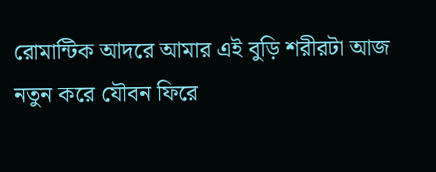রোমান্টিক আদরে আমার এই বুড়ি শরীরটা আজ নতুন করে যৌবন ফিরে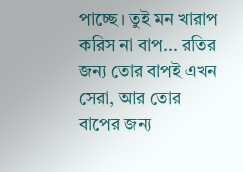পাচ্ছে। তুই মন খারাপ করিস না বাপ... রতির জন্য তোর বাপই এখন সেরা, আর তোর বাপের জন্য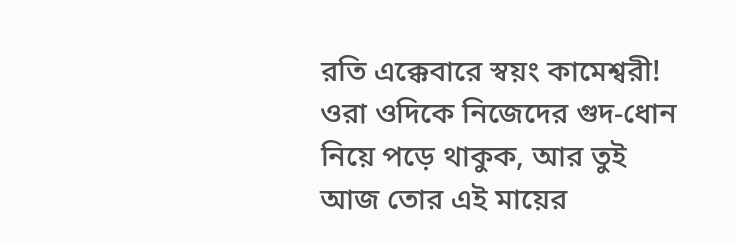রতি এক্কেবারে স্বয়ং কামেশ্বরী! ওরা ওদিকে নিজেদের গুদ-ধোন নিয়ে পড়ে থাকুক, আর তুই আজ তোর এই মায়ের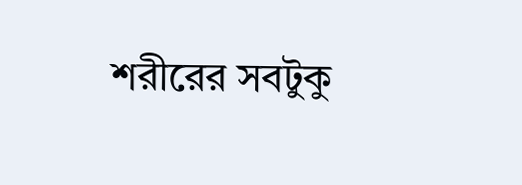শরীরের সবটুকু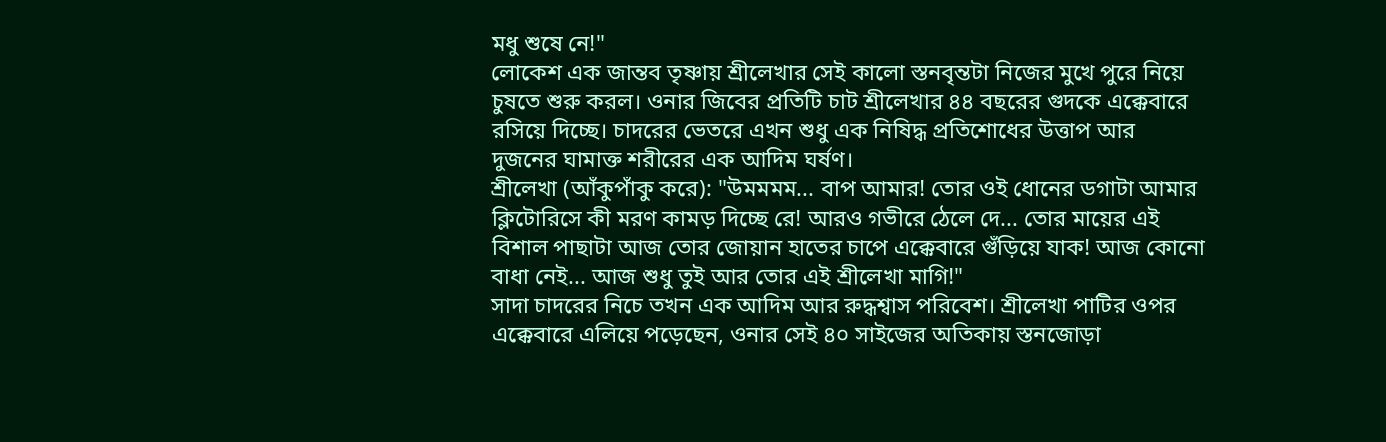মধু শুষে নে!"
লোকেশ এক জান্তব তৃষ্ণায় শ্রীলেখার সেই কালো স্তনবৃন্তটা নিজের মুখে পুরে নিয়ে চুষতে শুরু করল। ওনার জিবের প্রতিটি চাট শ্রীলেখার ৪৪ বছরের গুদকে এক্কেবারে রসিয়ে দিচ্ছে। চাদরের ভেতরে এখন শুধু এক নিষিদ্ধ প্রতিশোধের উত্তাপ আর দুজনের ঘামাক্ত শরীরের এক আদিম ঘর্ষণ।
শ্রীলেখা (আঁকুপাঁকু করে): "উমমমম... বাপ আমার! তোর ওই ধোনের ডগাটা আমার ক্লিটোরিসে কী মরণ কামড় দিচ্ছে রে! আরও গভীরে ঠেলে দে... তোর মায়ের এই বিশাল পাছাটা আজ তোর জোয়ান হাতের চাপে এক্কেবারে গুঁড়িয়ে যাক! আজ কোনো বাধা নেই... আজ শুধু তুই আর তোর এই শ্রীলেখা মাগি!"
সাদা চাদরের নিচে তখন এক আদিম আর রুদ্ধশ্বাস পরিবেশ। শ্রীলেখা পাটির ওপর এক্কেবারে এলিয়ে পড়েছেন, ওনার সেই ৪০ সাইজের অতিকায় স্তনজোড়া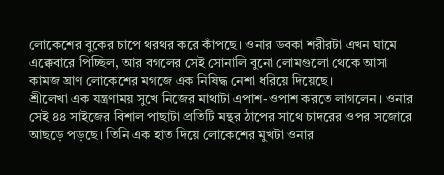লোকেশের বুকের চাপে থরথর করে কাঁপছে। ওনার ডবকা শরীরটা এখন ঘামে এক্কেবারে পিচ্ছিল, আর বগলের সেই সোনালি বুনো লোমগুলো থেকে আসা কামজ ঘ্রাণ লোকেশের মগজে এক নিষিদ্ধ নেশা ধরিয়ে দিয়েছে।
শ্রীলেখা এক যন্ত্রণাময় সুখে নিজের মাথাটা এপাশ-ওপাশ করতে লাগলেন। ওনার সেই ৪৪ সাইজের বিশাল পাছাটা প্রতিটি মন্থর ঠাপের সাথে চাদরের ওপর সজোরে আছড়ে পড়ছে। তিনি এক হাত দিয়ে লোকেশের মুখটা ওনার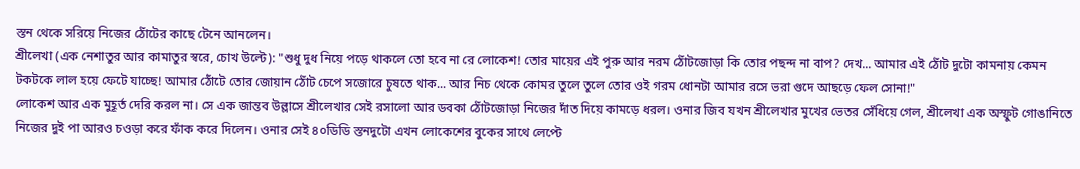স্তন থেকে সরিয়ে নিজের ঠোঁটের কাছে টেনে আনলেন।
শ্রীলেখা (এক নেশাতুর আর কামাতুর স্বরে, চোখ উল্টে): "শুধু দুধ নিয়ে পড়ে থাকলে তো হবে না রে লোকেশ! তোর মায়ের এই পুরু আর নরম ঠোঁটজোড়া কি তোর পছন্দ না বাপ? দেখ... আমার এই ঠোঁট দুটো কামনায় কেমন টকটকে লাল হয়ে ফেটে যাচ্ছে! আমার ঠোঁটে তোর জোয়ান ঠোঁট চেপে সজোরে চুষতে থাক... আর নিচ থেকে কোমর তুলে তুলে তোর ওই গরম ধোনটা আমার রসে ভরা গুদে আছড়ে ফেল সোনা!"
লোকেশ আর এক মুহূর্ত দেরি করল না। সে এক জান্তব উল্লাসে শ্রীলেখার সেই রসালো আর ডবকা ঠোঁটজোড়া নিজের দাঁত দিয়ে কামড়ে ধরল। ওনার জিব যখন শ্রীলেখার মুখের ভেতর সেঁধিয়ে গেল, শ্রীলেখা এক অস্ফুট গোঙানিতে নিজের দুই পা আরও চওড়া করে ফাঁক করে দিলেন। ওনার সেই ৪০ডিডি স্তনদুটো এখন লোকেশের বুকের সাথে লেপ্টে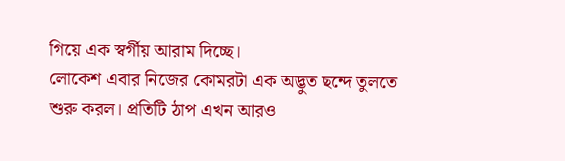গিয়ে এক স্বর্গীয় আরাম দিচ্ছে।
লোকেশ এবার নিজের কোমরটা এক অদ্ভুত ছন্দে তুলতে শুরু করল। প্রতিটি ঠাপ এখন আরও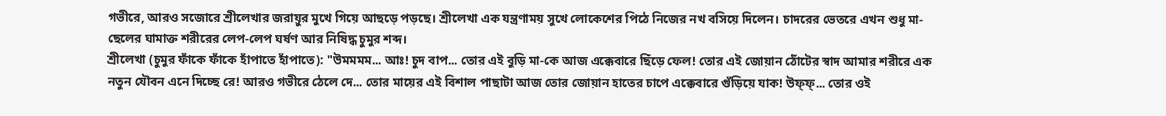গভীরে, আরও সজোরে শ্রীলেখার জরায়ুর মুখে গিয়ে আছড়ে পড়ছে। শ্রীলেখা এক যন্ত্রণাময় সুখে লোকেশের পিঠে নিজের নখ বসিয়ে দিলেন। চাদরের ভেতরে এখন শুধু মা-ছেলের ঘামাক্ত শরীরের লেপ-লেপ ঘর্ষণ আর নিষিদ্ধ চুমুর শব্দ।
শ্রীলেখা (চুমুর ফাঁকে ফাঁকে হাঁপাতে হাঁপাতে): "উমমমম... আঃ! চুদ বাপ... তোর এই বুড়ি মা-কে আজ এক্কেবারে ছিঁড়ে ফেল! তোর এই জোয়ান ঠোঁটের স্বাদ আমার শরীরে এক নতুন যৌবন এনে দিচ্ছে রে! আরও গভীরে ঠেলে দে... তোর মায়ের এই বিশাল পাছাটা আজ তোর জোয়ান হাতের চাপে এক্কেবারে গুঁড়িয়ে যাক! উফ্ফ্... তোর ওই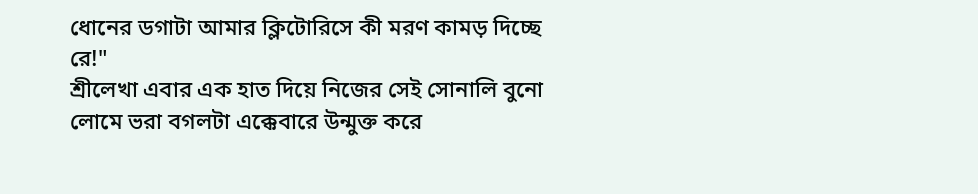ধোনের ডগাটা আমার ক্লিটোরিসে কী মরণ কামড় দিচ্ছে রে!"
শ্রীলেখা এবার এক হাত দিয়ে নিজের সেই সোনালি বুনো লোমে ভরা বগলটা এক্কেবারে উন্মুক্ত করে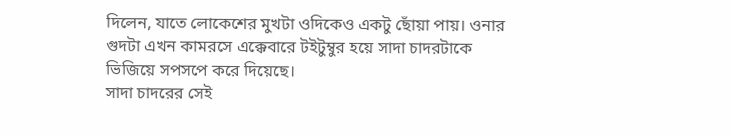দিলেন, যাতে লোকেশের মুখটা ওদিকেও একটু ছোঁয়া পায়। ওনার গুদটা এখন কামরসে এক্কেবারে টইটুম্বুর হয়ে সাদা চাদরটাকে ভিজিয়ে সপসপে করে দিয়েছে।
সাদা চাদরের সেই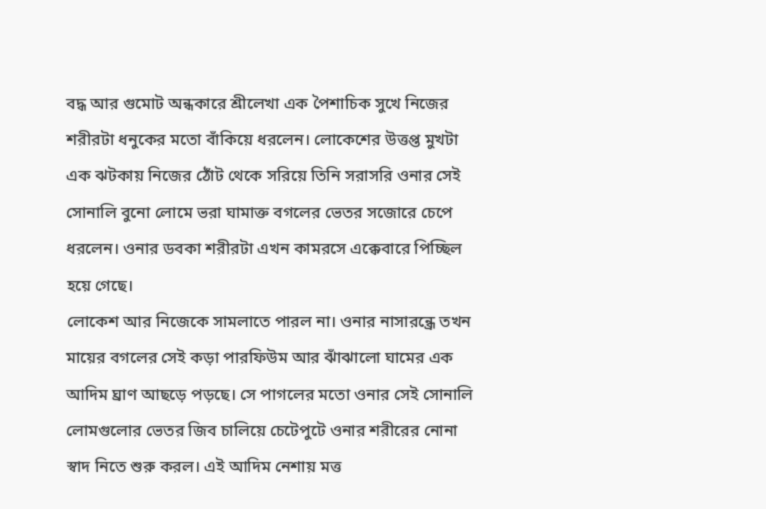বদ্ধ আর গুমোট অন্ধকারে শ্রীলেখা এক পৈশাচিক সুখে নিজের শরীরটা ধনুকের মতো বাঁকিয়ে ধরলেন। লোকেশের উত্তপ্ত মুখটা এক ঝটকায় নিজের ঠোঁট থেকে সরিয়ে তিনি সরাসরি ওনার সেই সোনালি বুনো লোমে ভরা ঘামাক্ত বগলের ভেতর সজোরে চেপে ধরলেন। ওনার ডবকা শরীরটা এখন কামরসে এক্কেবারে পিচ্ছিল হয়ে গেছে।
লোকেশ আর নিজেকে সামলাতে পারল না। ওনার নাসারন্ধ্রে তখন মায়ের বগলের সেই কড়া পারফিউম আর ঝাঁঝালো ঘামের এক আদিম ঘ্রাণ আছড়ে পড়ছে। সে পাগলের মতো ওনার সেই সোনালি লোমগুলোর ভেতর জিব চালিয়ে চেটেপুটে ওনার শরীরের নোনা স্বাদ নিতে শুরু করল। এই আদিম নেশায় মত্ত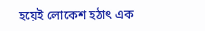হয়েই লোকেশ হঠাৎ এক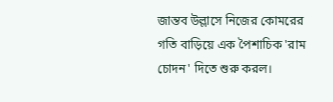জান্তব উল্লাসে নিজের কোমরের গতি বাড়িয়ে এক পৈশাচিক 'রাম চোদন' দিতে শুরু করল।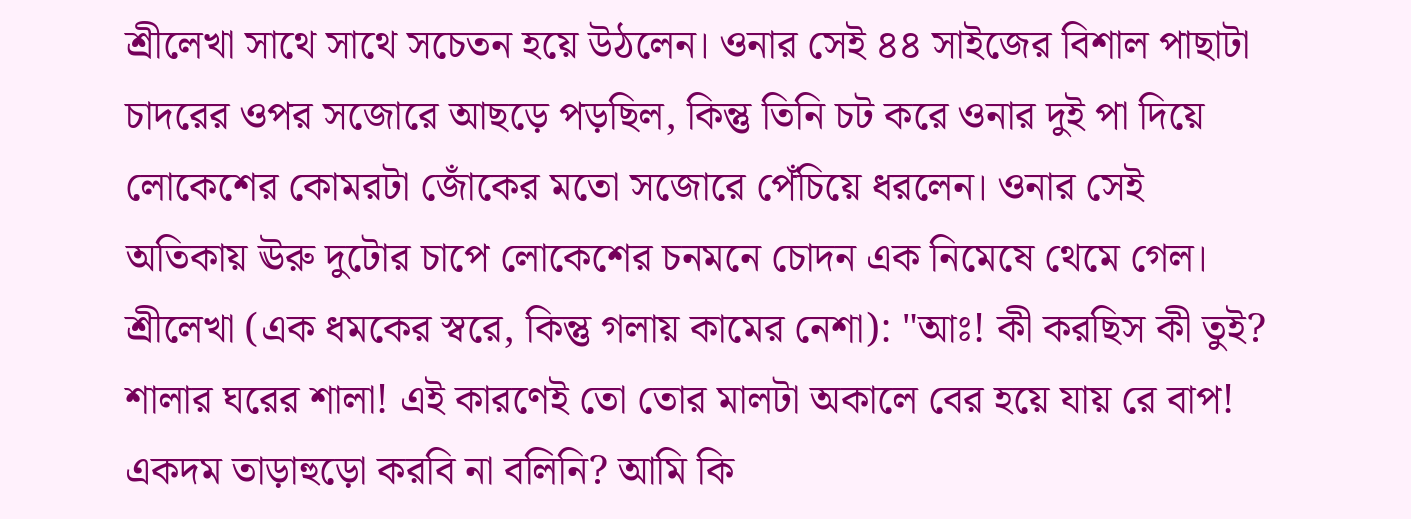শ্রীলেখা সাথে সাথে সচেতন হয়ে উঠলেন। ওনার সেই ৪৪ সাইজের বিশাল পাছাটা চাদরের ওপর সজোরে আছড়ে পড়ছিল, কিন্তু তিনি চট করে ওনার দুই পা দিয়ে লোকেশের কোমরটা জোঁকের মতো সজোরে পেঁচিয়ে ধরলেন। ওনার সেই অতিকায় ঊরু দুটোর চাপে লোকেশের চনমনে চোদন এক নিমেষে থেমে গেল।
শ্রীলেখা (এক ধমকের স্বরে, কিন্তু গলায় কামের নেশা): "আঃ! কী করছিস কী তুই? শালার ঘরের শালা! এই কারণেই তো তোর মালটা অকালে বের হয়ে যায় রে বাপ! একদম তাড়াহুড়ো করবি না বলিনি? আমি কি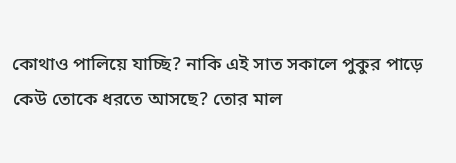কোথাও পালিয়ে যাচ্ছি? নাকি এই সাত সকালে পুকুর পাড়ে কেউ তোকে ধরতে আসছে? তোর মাল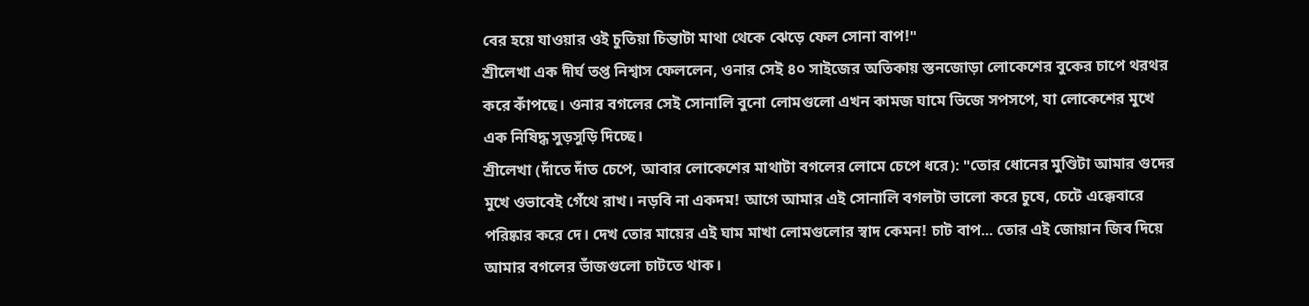বের হয়ে যাওয়ার ওই চুতিয়া চিন্তাটা মাথা থেকে ঝেড়ে ফেল সোনা বাপ!"
শ্রীলেখা এক দীর্ঘ তপ্ত নিশ্বাস ফেললেন, ওনার সেই ৪০ সাইজের অতিকায় স্তনজোড়া লোকেশের বুকের চাপে থরথর করে কাঁপছে। ওনার বগলের সেই সোনালি বুনো লোমগুলো এখন কামজ ঘামে ভিজে সপসপে, যা লোকেশের মুখে এক নিষিদ্ধ সুড়সুড়ি দিচ্ছে।
শ্রীলেখা (দাঁতে দাঁত চেপে, আবার লোকেশের মাথাটা বগলের লোমে চেপে ধরে): "তোর ধোনের মুণ্ডিটা আমার গুদের মুখে ওভাবেই গেঁথে রাখ। নড়বি না একদম! আগে আমার এই সোনালি বগলটা ভালো করে চুষে, চেটে এক্কেবারে পরিষ্কার করে দে। দেখ তোর মায়ের এই ঘাম মাখা লোমগুলোর স্বাদ কেমন! চাট বাপ... তোর এই জোয়ান জিব দিয়ে আমার বগলের ভাঁজগুলো চাটতে থাক।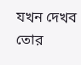যখন দেখব তোর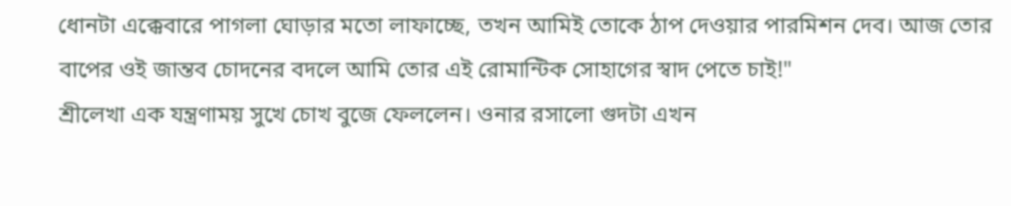ধোনটা এক্কেবারে পাগলা ঘোড়ার মতো লাফাচ্ছে, তখন আমিই তোকে ঠাপ দেওয়ার পারমিশন দেব। আজ তোর বাপের ওই জান্তব চোদনের বদলে আমি তোর এই রোমান্টিক সোহাগের স্বাদ পেতে চাই!"
শ্রীলেখা এক যন্ত্রণাময় সুখে চোখ বুজে ফেললেন। ওনার রসালো গুদটা এখন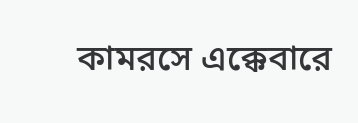কামরসে এক্কেবারে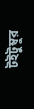টইটুম্বুর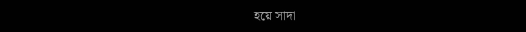হয়ে সাদা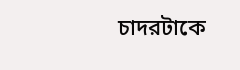চাদরটাকে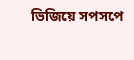ভিজিয়ে সপসপে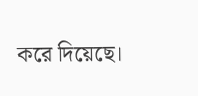করে দিয়েছে।